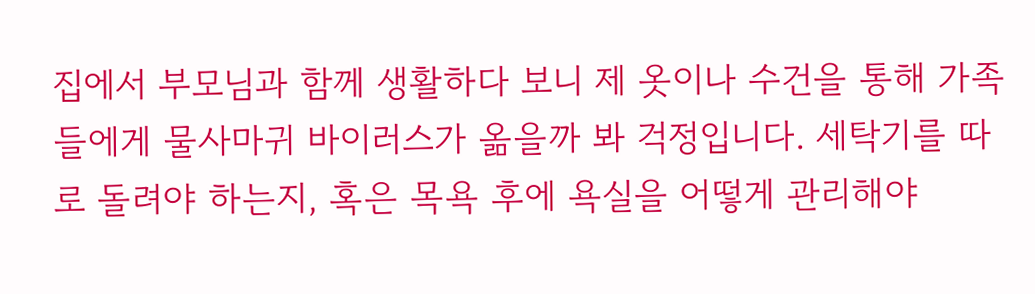집에서 부모님과 함께 생활하다 보니 제 옷이나 수건을 통해 가족들에게 물사마귀 바이러스가 옮을까 봐 걱정입니다. 세탁기를 따로 돌려야 하는지, 혹은 목욕 후에 욕실을 어떻게 관리해야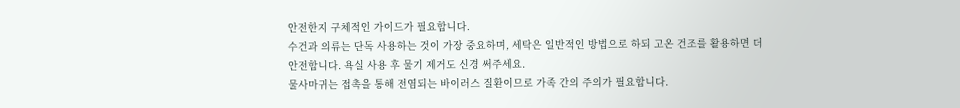안전한지 구체적인 가이드가 필요합니다.
수건과 의류는 단독 사용하는 것이 가장 중요하며, 세탁은 일반적인 방법으로 하되 고온 건조를 활용하면 더 안전합니다. 욕실 사용 후 물기 제거도 신경 써주세요.
물사마귀는 접촉을 통해 전염되는 바이러스 질환이므로 가족 간의 주의가 필요합니다.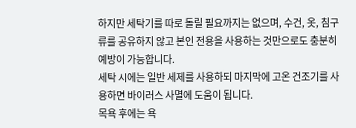하지만 세탁기를 따로 돌릴 필요까지는 없으며, 수건, 옷, 침구류를 공유하지 않고 본인 전용을 사용하는 것만으로도 충분히 예방이 가능합니다.
세탁 시에는 일반 세제를 사용하되 마지막에 고온 건조기를 사용하면 바이러스 사멸에 도움이 됩니다.
목욕 후에는 욕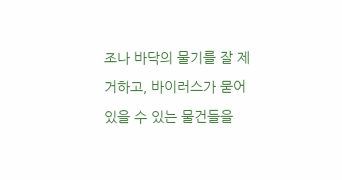조나 바닥의 물기를 잘 제거하고, 바이러스가 묻어 있을 수 있는 물건들을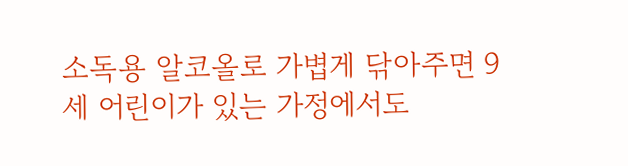소독용 알코올로 가볍게 닦아주면 9세 어린이가 있는 가정에서도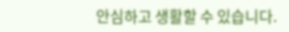안심하고 생활할 수 있습니다.